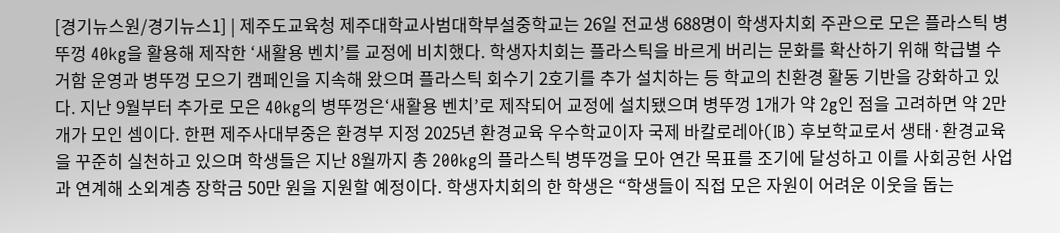[경기뉴스원/경기뉴스1] | 제주도교육청 제주대학교사범대학부설중학교는 26일 전교생 688명이 학생자치회 주관으로 모은 플라스틱 병뚜껑 40kg을 활용해 제작한 ‘새활용 벤치’를 교정에 비치했다. 학생자치회는 플라스틱을 바르게 버리는 문화를 확산하기 위해 학급별 수거함 운영과 병뚜껑 모으기 캠페인을 지속해 왔으며 플라스틱 회수기 2호기를 추가 설치하는 등 학교의 친환경 활동 기반을 강화하고 있다. 지난 9월부터 추가로 모은 40kg의 병뚜껑은‘새활용 벤치’로 제작되어 교정에 설치됐으며 병뚜껑 1개가 약 2g인 점을 고려하면 약 2만 개가 모인 셈이다. 한편 제주사대부중은 환경부 지정 2025년 환경교육 우수학교이자 국제 바칼로레아(IB) 후보학교로서 생태·환경교육을 꾸준히 실천하고 있으며 학생들은 지난 8월까지 총 200kg의 플라스틱 병뚜껑을 모아 연간 목표를 조기에 달성하고 이를 사회공헌 사업과 연계해 소외계층 장학금 50만 원을 지원할 예정이다. 학생자치회의 한 학생은 “학생들이 직접 모은 자원이 어려운 이웃을 돕는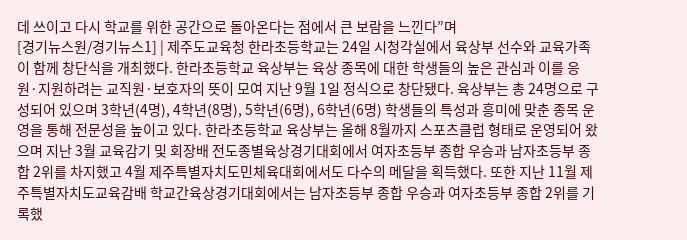데 쓰이고 다시 학교를 위한 공간으로 돌아온다는 점에서 큰 보람을 느낀다”며
[경기뉴스원/경기뉴스1] | 제주도교육청 한라초등학교는 24일 시청각실에서 육상부 선수와 교육가족이 함께 창단식을 개최했다. 한라초등학교 육상부는 육상 종목에 대한 학생들의 높은 관심과 이를 응원·지원하려는 교직원·보호자의 뜻이 모여 지난 9월 1일 정식으로 창단됐다. 육상부는 총 24명으로 구성되어 있으며 3학년(4명), 4학년(8명), 5학년(6명), 6학년(6명) 학생들의 특성과 흥미에 맞춘 종목 운영을 통해 전문성을 높이고 있다. 한라초등학교 육상부는 올해 8월까지 스포츠클럽 형태로 운영되어 왔으며 지난 3월 교육감기 및 회장배 전도종별육상경기대회에서 여자초등부 종합 우승과 남자초등부 종합 2위를 차지했고 4월 제주특별자치도민체육대회에서도 다수의 메달을 획득했다. 또한 지난 11월 제주특별자치도교육감배 학교간육상경기대회에서는 남자초등부 종합 우승과 여자초등부 종합 2위를 기록했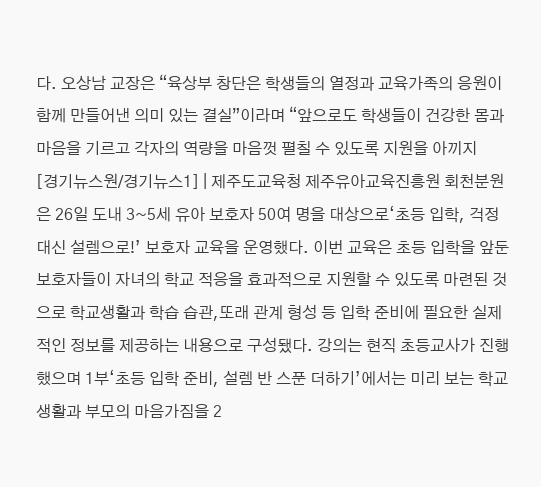다. 오상남 교장은 “육상부 창단은 학생들의 열정과 교육가족의 응원이 함께 만들어낸 의미 있는 결실”이라며 “앞으로도 학생들이 건강한 몸과 마음을 기르고 각자의 역량을 마음껏 펼칠 수 있도록 지원을 아끼지
[경기뉴스원/경기뉴스1] | 제주도교육청 제주유아교육진흥원 회천분원은 26일 도내 3~5세 유아 보호자 50여 명을 대상으로‘초등 입학, 걱정 대신 설렘으로!’ 보호자 교육을 운영했다. 이번 교육은 초등 입학을 앞둔 보호자들이 자녀의 학교 적응을 효과적으로 지원할 수 있도록 마련된 것으로 학교생활과 학습 습관,또래 관계 형성 등 입학 준비에 필요한 실제적인 정보를 제공하는 내용으로 구성됐다. 강의는 현직 초등교사가 진행했으며 1부‘초등 입학 준비, 설렘 반 스푼 더하기’에서는 미리 보는 학교생활과 부모의 마음가짐을 2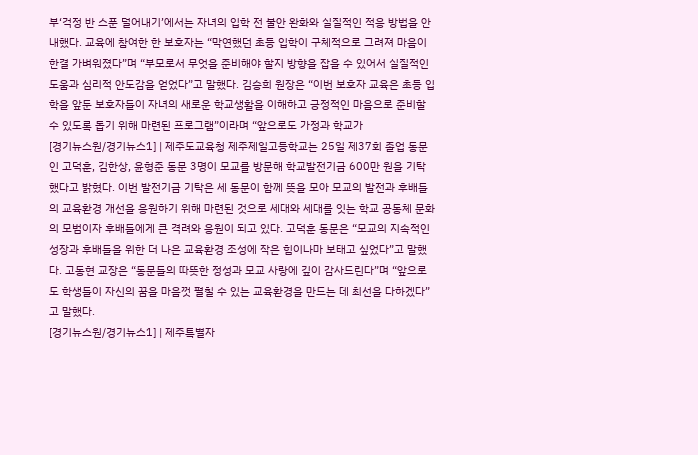부‘걱정 반 스푼 덜어내기’에서는 자녀의 입학 전 불안 완화와 실질적인 적응 방법을 안내했다. 교육에 참여한 한 보호자는 “막연했던 초등 입학이 구체적으로 그려져 마음이 한결 가벼워졌다”며 “부모로서 무엇을 준비해야 할지 방향을 잡을 수 있어서 실질적인 도움과 심리적 안도감을 얻었다”고 말했다. 김승희 원장은 “이번 보호자 교육은 초등 입학을 앞둔 보호자들이 자녀의 새로운 학교생활을 이해하고 긍정적인 마음으로 준비할 수 있도록 돕기 위해 마련된 프로그램”이라며 “앞으로도 가정과 학교가
[경기뉴스원/경기뉴스1] | 제주도교육청 제주제일고등학교는 25일 제37회 졸업 동문인 고덕훈, 김한상, 윤형준 동문 3명이 모교를 방문해 학교발전기금 600만 원을 기탁했다고 밝혔다. 이번 발전기금 기탁은 세 동문이 함께 뜻을 모아 모교의 발전과 후배들의 교육환경 개선을 응원하기 위해 마련된 것으로 세대와 세대를 잇는 학교 공동체 문화의 모범이자 후배들에게 큰 격려와 응원이 되고 있다. 고덕훈 동문은 “모교의 지속적인 성장과 후배들을 위한 더 나은 교육환경 조성에 작은 힘이나마 보태고 싶었다”고 말했다. 고동현 교장은 “동문들의 따뜻한 정성과 모교 사랑에 깊이 감사드린다”며 “앞으로도 학생들이 자신의 꿈을 마음껏 펼칠 수 있는 교육환경을 만드는 데 최선을 다하겠다”고 말했다.
[경기뉴스원/경기뉴스1] | 제주특별자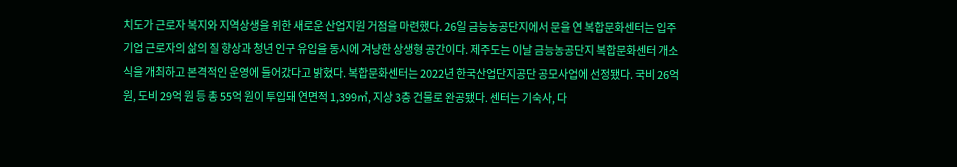치도가 근로자 복지와 지역상생을 위한 새로운 산업지원 거점을 마련했다. 26일 금능농공단지에서 문을 연 복합문화센터는 입주기업 근로자의 삶의 질 향상과 청년 인구 유입을 동시에 겨냥한 상생형 공간이다. 제주도는 이날 금능농공단지 복합문화센터 개소식을 개최하고 본격적인 운영에 들어갔다고 밝혔다. 복합문화센터는 2022년 한국산업단지공단 공모사업에 선정됐다. 국비 26억 원, 도비 29억 원 등 총 55억 원이 투입돼 연면적 1,399㎡, 지상 3층 건물로 완공됐다. 센터는 기숙사, 다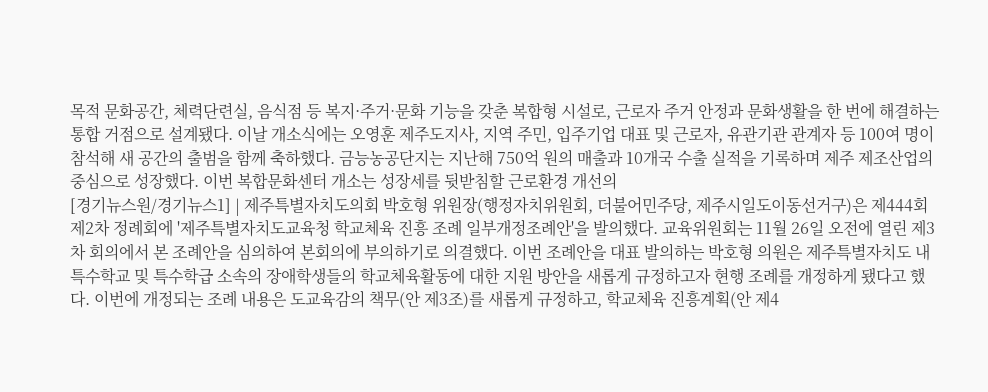목적 문화공간, 체력단련실, 음식점 등 복지·주거·문화 기능을 갖춘 복합형 시설로, 근로자 주거 안정과 문화생활을 한 번에 해결하는 통합 거점으로 설계됐다. 이날 개소식에는 오영훈 제주도지사, 지역 주민, 입주기업 대표 및 근로자, 유관기관 관계자 등 100여 명이 참석해 새 공간의 출범을 함께 축하했다. 금능농공단지는 지난해 750억 원의 매출과 10개국 수출 실적을 기록하며 제주 제조산업의 중심으로 성장했다. 이번 복합문화센터 개소는 성장세를 뒷받침할 근로환경 개선의
[경기뉴스원/경기뉴스1] | 제주특별자치도의회 박호형 위원장(행정자치위원회, 더불어민주당, 제주시일도이동선거구)은 제444회 제2차 정례회에 '제주특별자치도교육청 학교체육 진흥 조례 일부개정조례안'을 발의했다. 교육위원회는 11월 26일 오전에 열린 제3차 회의에서 본 조례안을 심의하여 본회의에 부의하기로 의결했다. 이번 조례안을 대표 발의하는 박호형 의원은 제주특별자치도 내 특수학교 및 특수학급 소속의 장애학생들의 학교체육활동에 대한 지원 방안을 새롭게 규정하고자 현행 조례를 개정하게 됐다고 했다. 이번에 개정되는 조례 내용은 도교육감의 책무(안 제3조)를 새롭게 규정하고, 학교체육 진흥계획(안 제4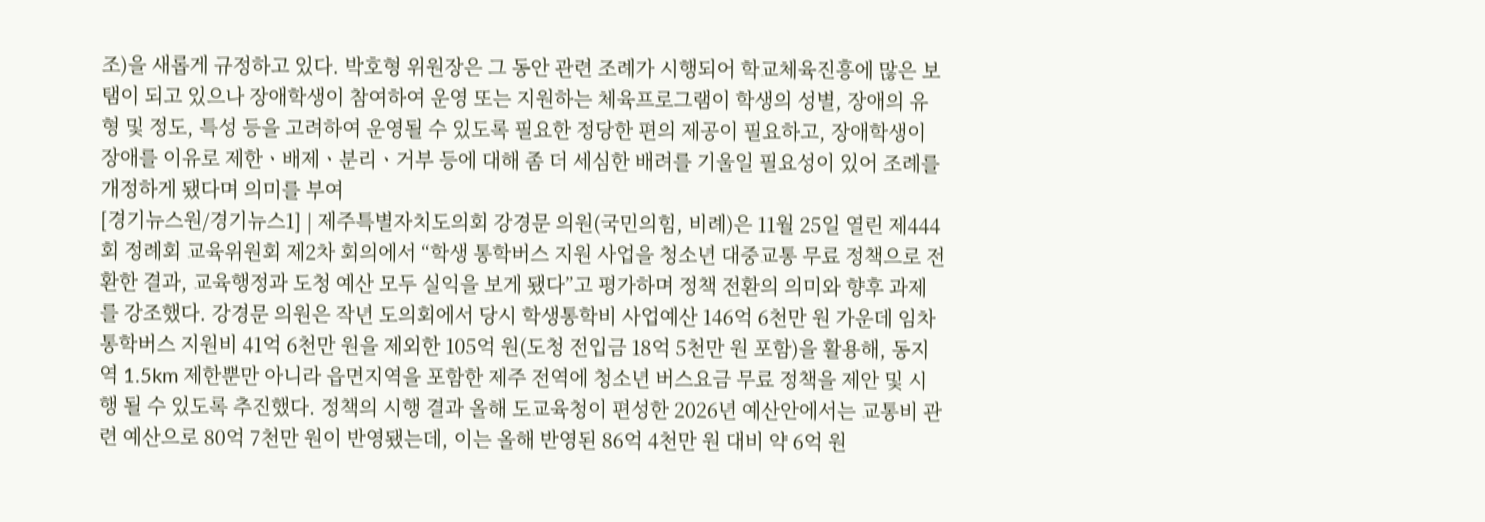조)을 새롭게 규정하고 있다. 박호형 위원장은 그 동안 관련 조례가 시행되어 학교체육진흥에 많은 보탬이 되고 있으나 장애학생이 참여하여 운영 또는 지원하는 체육프로그램이 학생의 성별, 장애의 유형 및 정도, 특성 등을 고려하여 운영될 수 있도록 필요한 정당한 편의 제공이 필요하고, 장애학생이 장애를 이유로 제한ㆍ배제ㆍ분리ㆍ거부 등에 대해 좀 더 세심한 배려를 기울일 필요성이 있어 조례를 개정하게 됐다며 의미를 부여
[경기뉴스원/경기뉴스1] | 제주특별자치도의회 강경문 의원(국민의힘, 비례)은 11월 25일 열린 제444회 정례회 교육위원회 제2차 회의에서 “학생 통학버스 지원 사업을 청소년 대중교통 무료 정책으로 전환한 결과, 교육행정과 도청 예산 모두 실익을 보게 됐다”고 평가하며 정책 전환의 의미와 향후 과제를 강조했다. 강경문 의원은 작년 도의회에서 당시 학생통학비 사업예산 146억 6천만 원 가운데 임차통학버스 지원비 41억 6천만 원을 제외한 105억 원(도청 전입금 18억 5천만 원 포함)을 활용해, 동지역 1.5km 제한뿐만 아니라 읍면지역을 포함한 제주 전역에 청소년 버스요금 무료 정책을 제안 및 시행 될 수 있도록 추진했다. 정책의 시행 결과 올해 도교육청이 편성한 2026년 예산안에서는 교통비 관련 예산으로 80억 7천만 원이 반영됐는데, 이는 올해 반영된 86억 4천만 원 대비 약 6억 원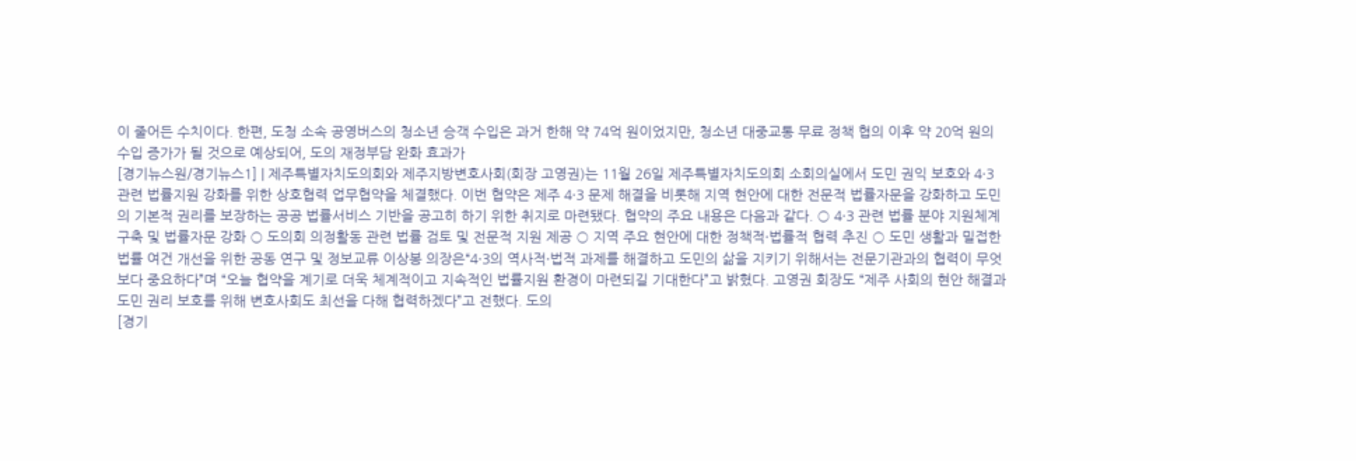이 줄어든 수치이다. 한편, 도청 소속 공영버스의 청소년 승객 수입은 과거 한해 약 74억 원이었지만, 청소년 대중교통 무료 정책 협의 이후 약 20억 원의 수입 증가가 될 것으로 예상되어, 도의 재정부담 완화 효과가
[경기뉴스원/경기뉴스1] | 제주특별자치도의회와 제주지방변호사회(회장 고영권)는 11월 26일 제주특별자치도의회 소회의실에서 도민 권익 보호와 4·3 관련 법률지원 강화를 위한 상호협력 업무협약을 체결했다. 이번 협약은 제주 4·3 문제 해결을 비롯해 지역 현안에 대한 전문적 법률자문을 강화하고 도민의 기본적 권리를 보장하는 공공 법률서비스 기반을 공고히 하기 위한 취지로 마련됐다. 협약의 주요 내용은 다음과 같다. ○ 4·3 관련 법률 분야 지원체계 구축 및 법률자문 강화 ○ 도의회 의정활동 관련 법률 검토 및 전문적 지원 제공 ○ 지역 주요 현안에 대한 정책적·법률적 협력 추진 ○ 도민 생활과 밀접한 법률 여건 개선을 위한 공동 연구 및 정보교류 이상봉 의장은“4·3의 역사적·법적 과제를 해결하고 도민의 삶을 지키기 위해서는 전문기관과의 협력이 무엇보다 중요하다”며 “오늘 협약을 계기로 더욱 체계적이고 지속적인 법률지원 환경이 마련되길 기대한다”고 밝혔다. 고영권 회장도 “제주 사회의 현안 해결과 도민 권리 보호를 위해 변호사회도 최선을 다해 협력하겠다”고 전했다. 도의
[경기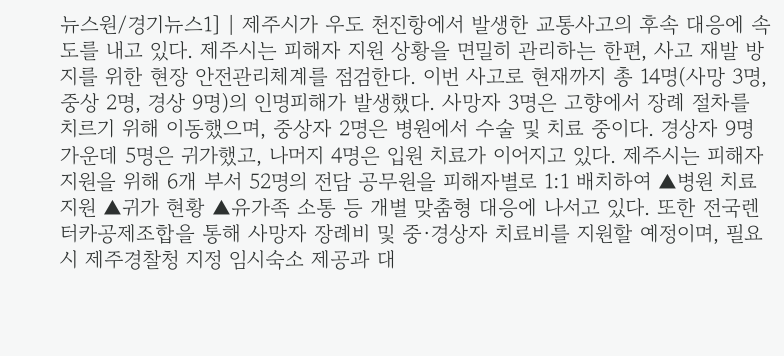뉴스원/경기뉴스1] | 제주시가 우도 천진항에서 발생한 교통사고의 후속 대응에 속도를 내고 있다. 제주시는 피해자 지원 상황을 면밀히 관리하는 한편, 사고 재발 방지를 위한 현장 안전관리체계를 점검한다. 이번 사고로 현재까지 총 14명(사망 3명, 중상 2명, 경상 9명)의 인명피해가 발생했다. 사망자 3명은 고향에서 장례 절차를 치르기 위해 이동했으며, 중상자 2명은 병원에서 수술 및 치료 중이다. 경상자 9명 가운데 5명은 귀가했고, 나머지 4명은 입원 치료가 이어지고 있다. 제주시는 피해자 지원을 위해 6개 부서 52명의 전담 공무원을 피해자별로 1:1 배치하여 ▲병원 치료 지원 ▲귀가 현황 ▲유가족 소통 등 개별 맞춤형 대응에 나서고 있다. 또한 전국렌터카공제조합을 통해 사망자 장례비 및 중·경상자 치료비를 지원할 예정이며, 필요시 제주경찰청 지정 임시숙소 제공과 대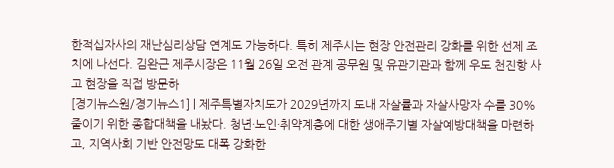한적십자사의 재난심리상담 연계도 가능하다. 특히 제주시는 현장 안전관리 강화를 위한 선제 조치에 나선다. 김완근 제주시장은 11월 26일 오전 관계 공무원 및 유관기관과 함께 우도 천진항 사고 현장을 직접 방문하
[경기뉴스원/경기뉴스1] | 제주특별자치도가 2029년까지 도내 자살률과 자살사망자 수를 30% 줄이기 위한 종합대책을 내놨다. 청년·노인·취약계층에 대한 생애주기별 자살예방대책을 마련하고, 지역사회 기반 안전망도 대폭 강화한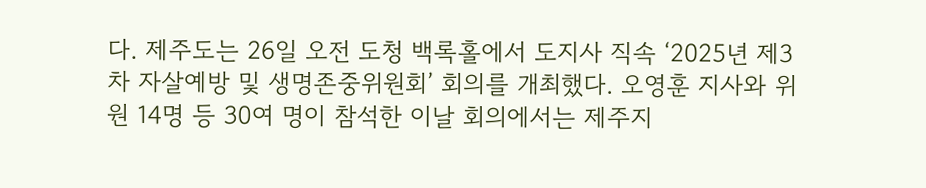다. 제주도는 26일 오전 도청 백록홀에서 도지사 직속 ‘2025년 제3차 자살예방 및 생명존중위원회’ 회의를 개최했다. 오영훈 지사와 위원 14명 등 30여 명이 참석한 이날 회의에서는 제주지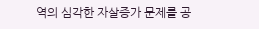역의 심각한 자살증가 문제를 공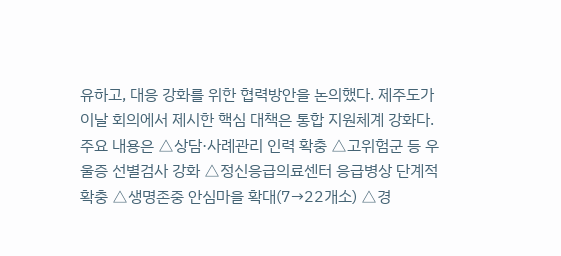유하고, 대응 강화를 위한 협력방안을 논의했다. 제주도가 이날 회의에서 제시한 핵심 대책은 통합 지원체계 강화다. 주요 내용은 △상담·사례관리 인력 확충 △고위험군 등 우울증 선별검사 강화 △정신응급의료센터 응급병상 단계적 확충 △생명존중 안심마을 확대(7→22개소) △경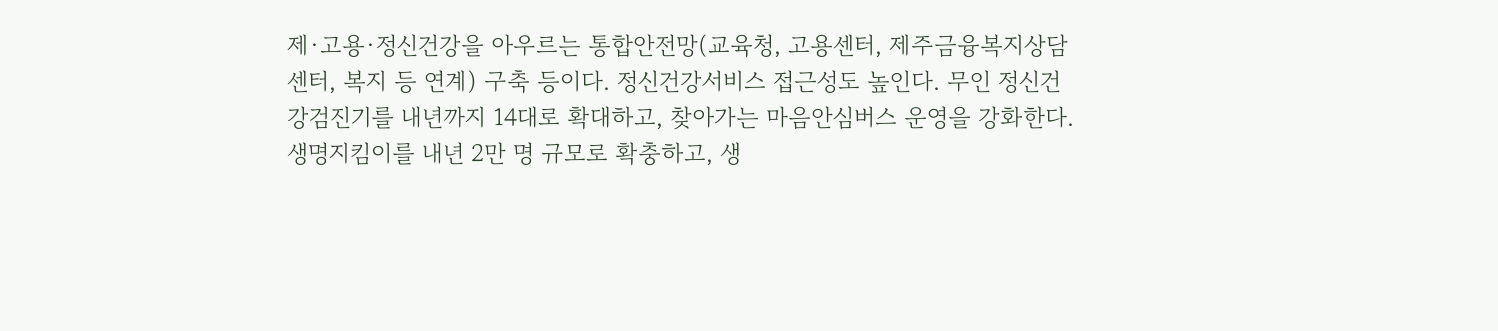제·고용·정신건강을 아우르는 통합안전망(교육청, 고용센터, 제주금융복지상담센터, 복지 등 연계) 구축 등이다. 정신건강서비스 접근성도 높인다. 무인 정신건강검진기를 내년까지 14대로 확대하고, 찾아가는 마음안심버스 운영을 강화한다. 생명지킴이를 내년 2만 명 규모로 확충하고, 생